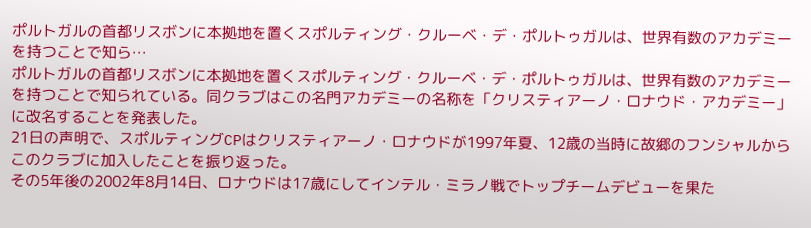ポルトガルの首都リスボンに本拠地を置くスポルティング・クルーベ・デ・ポルトゥガルは、世界有数のアカデミーを持つことで知ら…
ポルトガルの首都リスボンに本拠地を置くスポルティング・クルーベ・デ・ポルトゥガルは、世界有数のアカデミーを持つことで知られている。同クラブはこの名門アカデミーの名称を「クリスティアーノ・ロナウド・アカデミー」に改名することを発表した。
21日の声明で、スポルティングCPはクリスティアーノ・ロナウドが1997年夏、12歳の当時に故郷のフンシャルからこのクラブに加入したことを振り返った。
その5年後の2002年8月14日、ロナウドは17歳にしてインテル・ミラノ戦でトップチームデビューを果た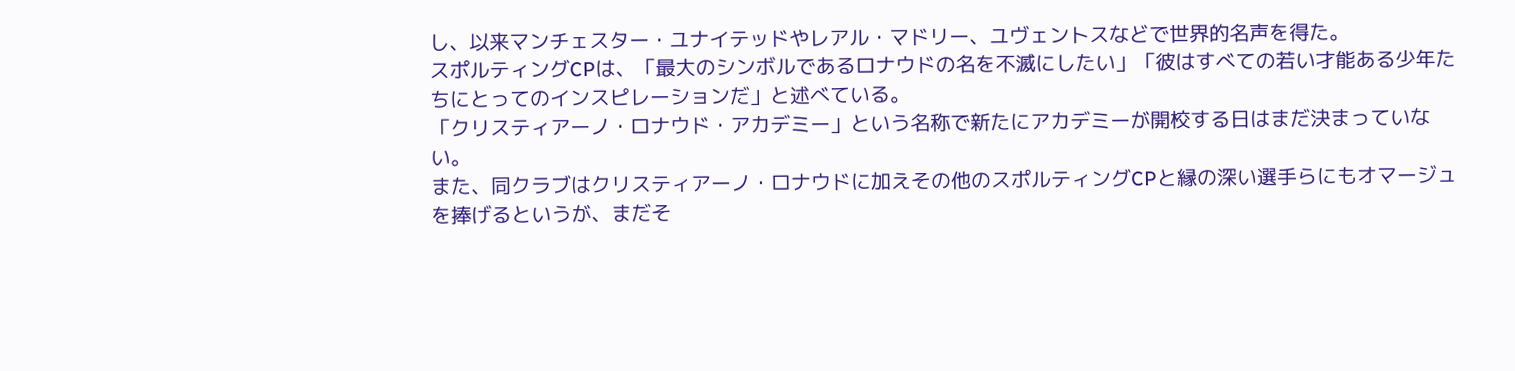し、以来マンチェスター・ユナイテッドやレアル・マドリー、ユヴェントスなどで世界的名声を得た。
スポルティングCPは、「最大のシンボルであるロナウドの名を不滅にしたい」「彼はすべての若い才能ある少年たちにとってのインスピレーションだ」と述べている。
「クリスティアーノ・ロナウド・アカデミー」という名称で新たにアカデミーが開校する日はまだ決まっていない。
また、同クラブはクリスティアーノ・ロナウドに加えその他のスポルティングCPと縁の深い選手らにもオマージュを捧げるというが、まだそ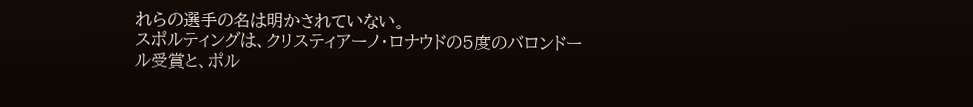れらの選手の名は明かされていない。
スポルティングは、クリスティアーノ・ロナウドの5度のバロンドール受賞と、ポル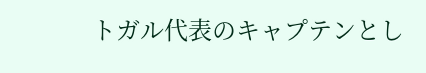トガル代表のキャプテンとし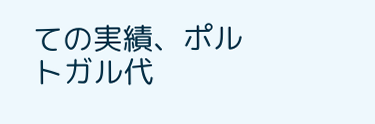ての実績、ポルトガル代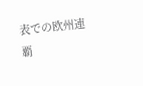表での欧州連覇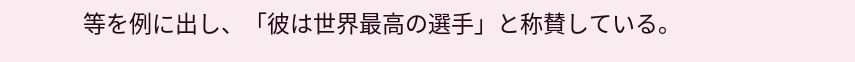等を例に出し、「彼は世界最高の選手」と称賛している。